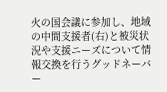火の国会議に参加し、地域の中間支援者(右)と被災状況や支援ニーズについて情報交換を行うグッドネーバー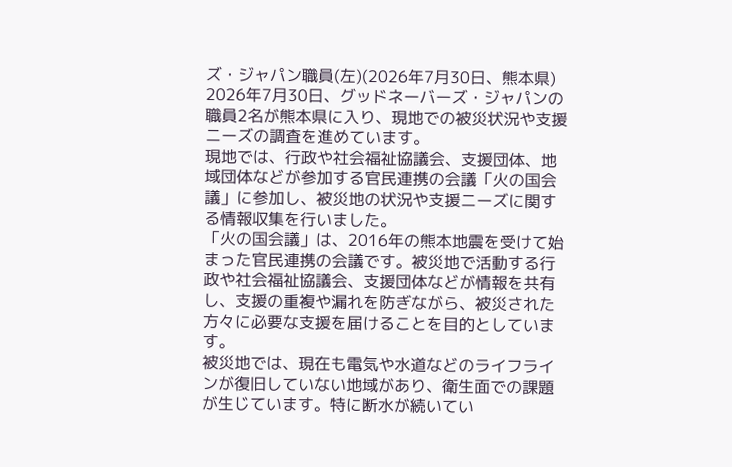ズ・ジャパン職員(左)(2026年7月30日、熊本県)
2026年7月30日、グッドネーバーズ・ジャパンの職員2名が熊本県に入り、現地での被災状況や支援ニーズの調査を進めています。
現地では、行政や社会福祉協議会、支援団体、地域団体などが参加する官民連携の会議「火の国会議」に参加し、被災地の状況や支援ニーズに関する情報収集を行いました。
「火の国会議」は、2016年の熊本地震を受けて始まった官民連携の会議です。被災地で活動する行政や社会福祉協議会、支援団体などが情報を共有し、支援の重複や漏れを防ぎながら、被災された方々に必要な支援を届けることを目的としています。
被災地では、現在も電気や水道などのライフラインが復旧していない地域があり、衛生面での課題が生じています。特に断水が続いてい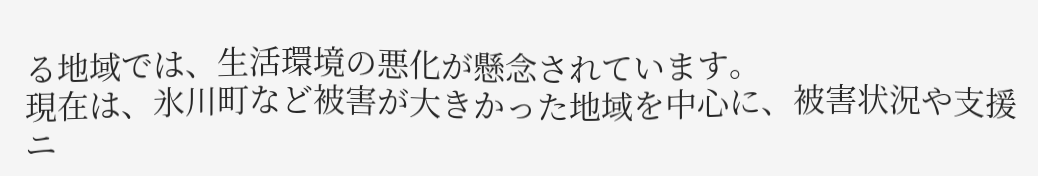る地域では、生活環境の悪化が懸念されています。
現在は、氷川町など被害が大きかった地域を中心に、被害状況や支援ニ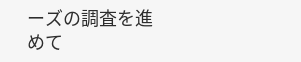ーズの調査を進めて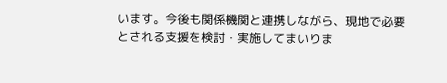います。今後も関係機関と連携しながら、現地で必要とされる支援を検討・実施してまいりま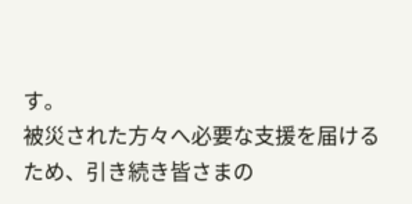す。
被災された方々へ必要な支援を届けるため、引き続き皆さまの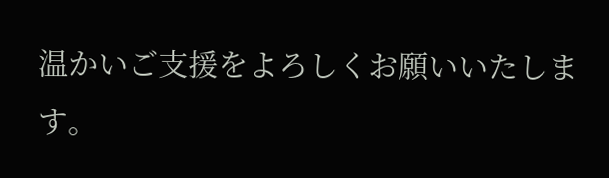温かいご支援をよろしくお願いいたします。